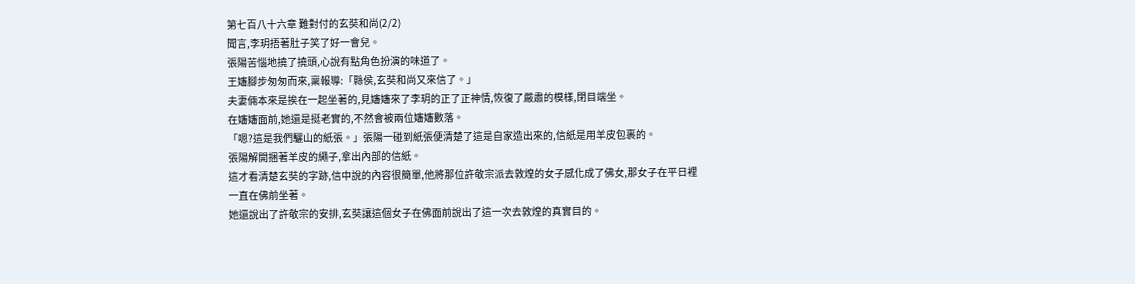第七百八十六章 難對付的玄奘和尚(2/2)
聞言,李玥捂著肚子笑了好一會兒。
張陽苦惱地撓了撓頭,心說有點角色扮演的味道了。
王嬸腳步匆匆而來,稟報導:「縣侯,玄奘和尚又來信了。」
夫妻倆本來是挨在一起坐著的,見嬸嬸來了李玥的正了正神情,恢復了嚴肅的模樣,閉目端坐。
在嬸嬸面前,她還是挺老實的,不然會被兩位嬸嬸數落。
「嗯?這是我們驪山的紙張。」張陽一碰到紙張便清楚了這是自家造出來的,信紙是用羊皮包裹的。
張陽解開捆著羊皮的繩子,拿出內部的信紙。
這才看清楚玄奘的字跡,信中說的內容很簡單,他將那位許敬宗派去敦煌的女子感化成了佛女,那女子在平日裡一直在佛前坐著。
她還說出了許敬宗的安排,玄奘讓這個女子在佛面前說出了這一次去敦煌的真實目的。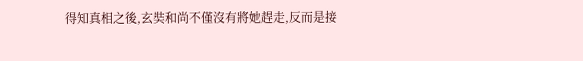得知真相之後,玄奘和尚不僅沒有將她趕走,反而是接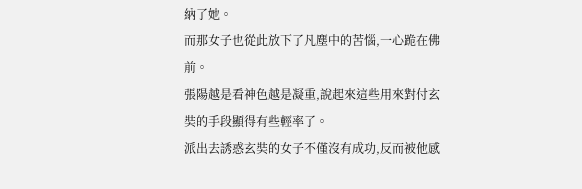納了她。
而那女子也從此放下了凡塵中的苦惱,一心跪在佛前。
張陽越是看神色越是凝重,說起來這些用來對付玄奘的手段顯得有些輕率了。
派出去誘惑玄奘的女子不僅沒有成功,反而被他感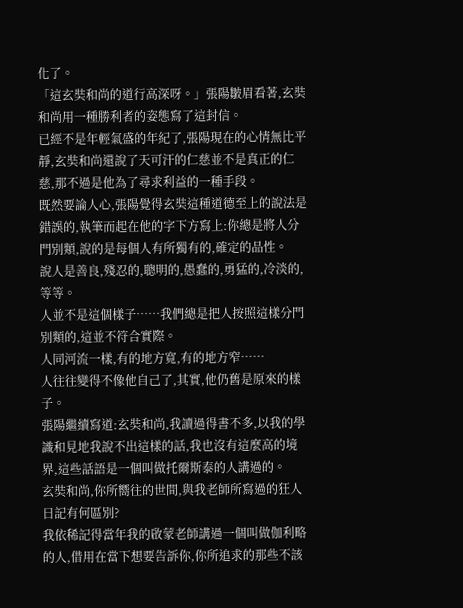化了。
「這玄奘和尚的道行高深呀。」張陽皺眉看著,玄奘和尚用一種勝利者的姿態寫了這封信。
已經不是年輕氣盛的年紀了,張陽現在的心情無比平靜,玄奘和尚還說了天可汗的仁慈並不是真正的仁慈,那不過是他為了尋求利益的一種手段。
既然要論人心,張陽覺得玄奘這種道德至上的說法是錯誤的,執筆而起在他的字下方寫上:你總是將人分門別類,說的是每個人有所獨有的,確定的品性。
說人是善良,殘忍的,聰明的,愚蠢的,勇猛的,冷淡的,等等。
人並不是這個樣子……我們總是把人按照這樣分門別類的,這並不符合實際。
人同河流一樣,有的地方寬,有的地方窄……
人往往變得不像他自己了,其實,他仍舊是原來的樣子。
張陽繼續寫道:玄奘和尚,我讀過得書不多,以我的學識和見地我說不出這樣的話,我也沒有這麼高的境界,這些話語是一個叫做托爾斯泰的人講過的。
玄奘和尚,你所嚮往的世間,與我老師所寫過的狂人日記有何區別?
我依稀記得當年我的啟蒙老師講過一個叫做伽利略的人,借用在當下想要告訴你,你所追求的那些不該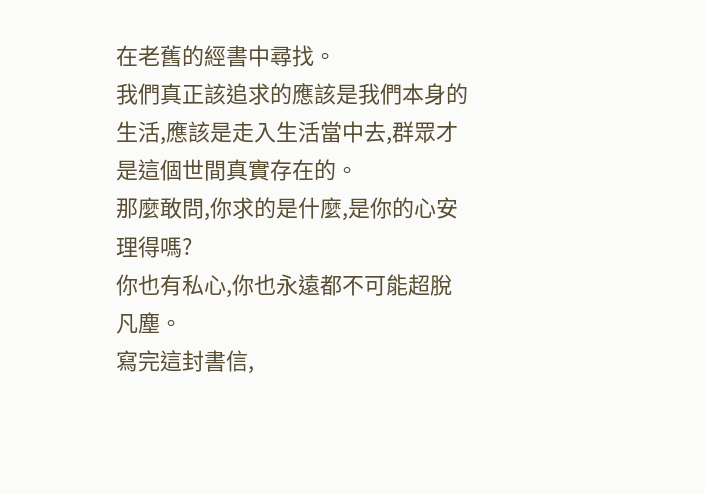在老舊的經書中尋找。
我們真正該追求的應該是我們本身的生活,應該是走入生活當中去,群眾才是這個世間真實存在的。
那麼敢問,你求的是什麼,是你的心安理得嗎?
你也有私心,你也永遠都不可能超脫凡塵。
寫完這封書信,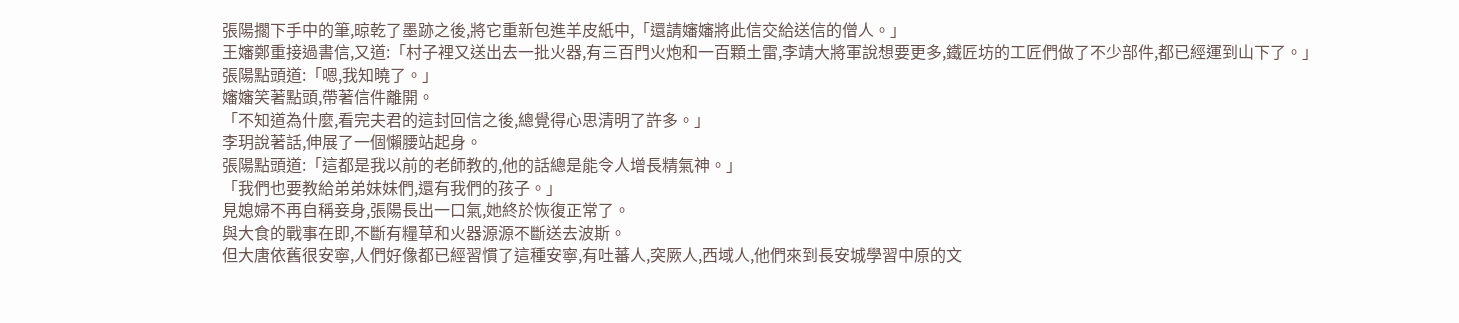張陽擱下手中的筆,晾乾了墨跡之後,將它重新包進羊皮紙中,「還請嬸嬸將此信交給送信的僧人。」
王嬸鄭重接過書信,又道:「村子裡又送出去一批火器,有三百門火炮和一百顆土雷,李靖大將軍說想要更多,鐵匠坊的工匠們做了不少部件,都已經運到山下了。」
張陽點頭道:「嗯,我知曉了。」
嬸嬸笑著點頭,帶著信件離開。
「不知道為什麼,看完夫君的這封回信之後,總覺得心思清明了許多。」
李玥說著話,伸展了一個懶腰站起身。
張陽點頭道:「這都是我以前的老師教的,他的話總是能令人增長精氣神。」
「我們也要教給弟弟妹妹們,還有我們的孩子。」
見媳婦不再自稱妾身,張陽長出一口氣,她終於恢復正常了。
與大食的戰事在即,不斷有糧草和火器源源不斷送去波斯。
但大唐依舊很安寧,人們好像都已經習慣了這種安寧,有吐蕃人,突厥人,西域人,他們來到長安城學習中原的文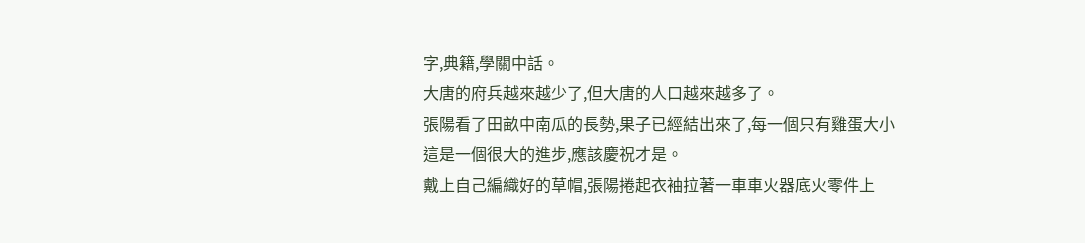字,典籍,學關中話。
大唐的府兵越來越少了,但大唐的人口越來越多了。
張陽看了田畝中南瓜的長勢,果子已經結出來了,每一個只有雞蛋大小
這是一個很大的進步,應該慶祝才是。
戴上自己編織好的草帽,張陽捲起衣袖拉著一車車火器底火零件上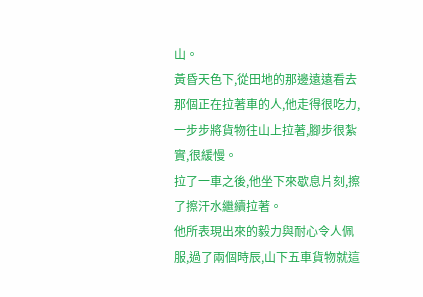山。
黃昏天色下,從田地的那邊遠遠看去那個正在拉著車的人,他走得很吃力,一步步將貨物往山上拉著,腳步很紮實,很緩慢。
拉了一車之後,他坐下來歇息片刻,擦了擦汗水繼續拉著。
他所表現出來的毅力與耐心令人佩服,過了兩個時辰,山下五車貨物就這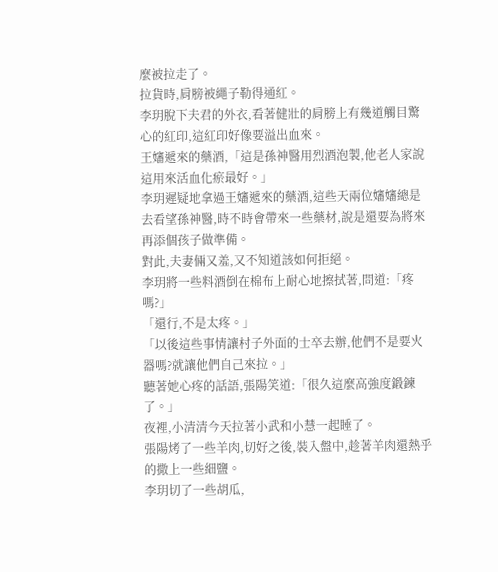麼被拉走了。
拉貨時,肩膀被繩子勒得通紅。
李玥脫下夫君的外衣,看著健壯的肩膀上有幾道觸目驚心的紅印,這紅印好像要溢出血來。
王嬸遞來的藥酒,「這是孫神醫用烈酒泡製,他老人家說這用來活血化瘀最好。」
李玥遲疑地拿過王嬸遞來的藥酒,這些天兩位嬸嬸總是去看望孫神醫,時不時會帶來一些藥材,說是還要為將來再添個孩子做準備。
對此,夫妻倆又羞,又不知道該如何拒絕。
李玥將一些料酒倒在棉布上耐心地擦拭著,問道:「疼嗎?」
「還行,不是太疼。」
「以後這些事情讓村子外面的士卒去辦,他們不是要火器嗎?就讓他們自己來拉。」
聽著她心疼的話語,張陽笑道:「很久這麼高強度鍛鍊了。」
夜裡,小清清今天拉著小武和小慧一起睡了。
張陽烤了一些羊肉,切好之後,裝入盤中,趁著羊肉還熱乎的撒上一些細鹽。
李玥切了一些胡瓜,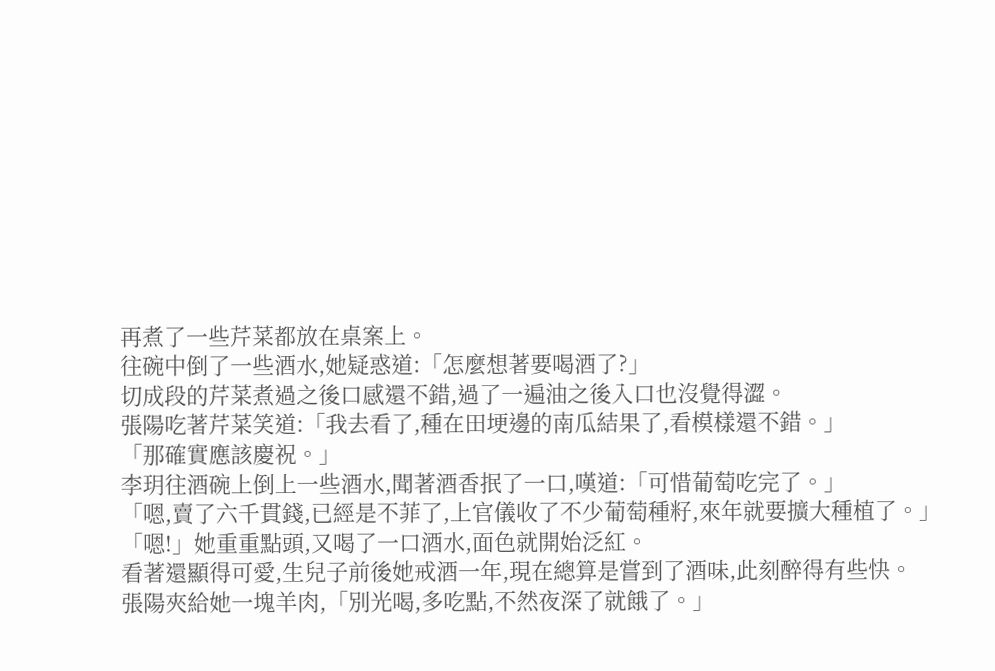再煮了一些芹菜都放在桌案上。
往碗中倒了一些酒水,她疑惑道:「怎麼想著要喝酒了?」
切成段的芹菜煮過之後口感還不錯,過了一遍油之後入口也沒覺得澀。
張陽吃著芹菜笑道:「我去看了,種在田埂邊的南瓜結果了,看模樣還不錯。」
「那確實應該慶祝。」
李玥往酒碗上倒上一些酒水,聞著酒香抿了一口,嘆道:「可惜葡萄吃完了。」
「嗯,賣了六千貫錢,已經是不菲了,上官儀收了不少葡萄種籽,來年就要擴大種植了。」
「嗯!」她重重點頭,又喝了一口酒水,面色就開始泛紅。
看著還顯得可愛,生兒子前後她戒酒一年,現在總算是嘗到了酒味,此刻醉得有些快。
張陽夾給她一塊羊肉,「別光喝,多吃點,不然夜深了就餓了。」